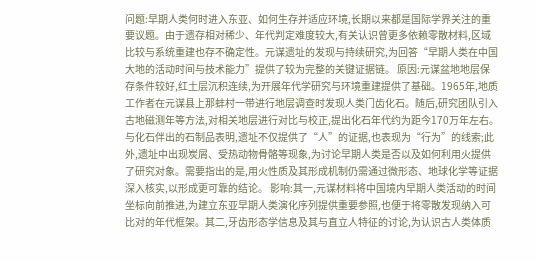问题:早期人类何时进入东亚、如何生存并适应环境,长期以来都是国际学界关注的重要议题。由于遗存相对稀少、年代判定难度较大,有关认识曾更多依赖零散材料,区域比较与系统重建也存不确定性。元谋遗址的发现与持续研究,为回答“早期人类在中国大地的活动时间与技术能力”提供了较为完整的关键证据链。 原因:元谋盆地地层保存条件较好,红土层沉积连续,为开展年代学研究与环境重建提供了基础。1965年,地质工作者在元谋县上那蚌村一带进行地层调查时发现人类门齿化石。随后,研究团队引入古地磁测年等方法,对相关地层进行对比与校正,提出化石年代约为距今170万年左右。与化石伴出的石制品表明,遗址不仅提供了“人”的证据,也表现为“行为”的线索;此外,遗址中出现炭屑、受热动物骨骼等现象,为讨论早期人类是否以及如何利用火提供了研究对象。需要指出的是,用火性质及其形成机制仍需通过微形态、地球化学等证据深入核实,以形成更可靠的结论。 影响:其一,元谋材料将中国境内早期人类活动的时间坐标向前推进,为建立东亚早期人类演化序列提供重要参照,也便于将零散发现纳入可比对的年代框架。其二,牙齿形态学信息及其与直立人特征的讨论,为认识古人类体质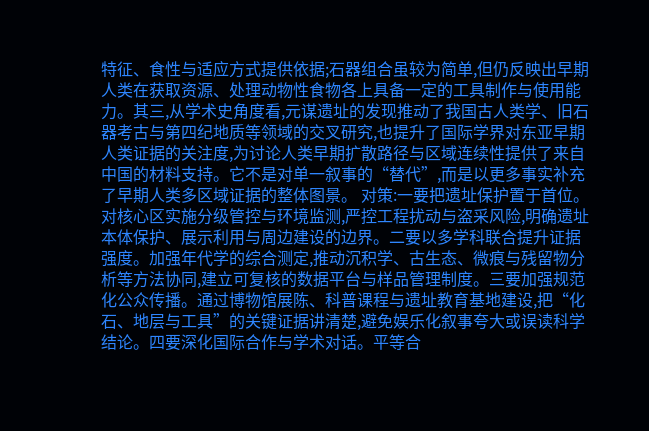特征、食性与适应方式提供依据;石器组合虽较为简单,但仍反映出早期人类在获取资源、处理动物性食物各上具备一定的工具制作与使用能力。其三,从学术史角度看,元谋遗址的发现推动了我国古人类学、旧石器考古与第四纪地质等领域的交叉研究,也提升了国际学界对东亚早期人类证据的关注度,为讨论人类早期扩散路径与区域连续性提供了来自中国的材料支持。它不是对单一叙事的“替代”,而是以更多事实补充了早期人类多区域证据的整体图景。 对策:一要把遗址保护置于首位。对核心区实施分级管控与环境监测,严控工程扰动与盗采风险,明确遗址本体保护、展示利用与周边建设的边界。二要以多学科联合提升证据强度。加强年代学的综合测定,推动沉积学、古生态、微痕与残留物分析等方法协同,建立可复核的数据平台与样品管理制度。三要加强规范化公众传播。通过博物馆展陈、科普课程与遗址教育基地建设,把“化石、地层与工具”的关键证据讲清楚,避免娱乐化叙事夸大或误读科学结论。四要深化国际合作与学术对话。平等合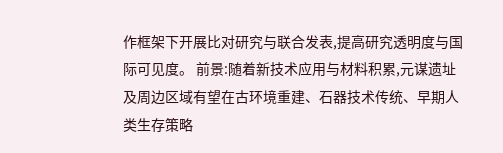作框架下开展比对研究与联合发表,提高研究透明度与国际可见度。 前景:随着新技术应用与材料积累,元谋遗址及周边区域有望在古环境重建、石器技术传统、早期人类生存策略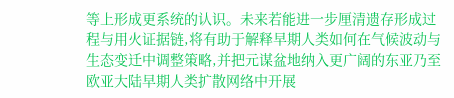等上形成更系统的认识。未来若能进一步厘清遗存形成过程与用火证据链,将有助于解释早期人类如何在气候波动与生态变迁中调整策略,并把元谋盆地纳入更广阔的东亚乃至欧亚大陆早期人类扩散网络中开展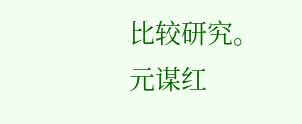比较研究。
元谋红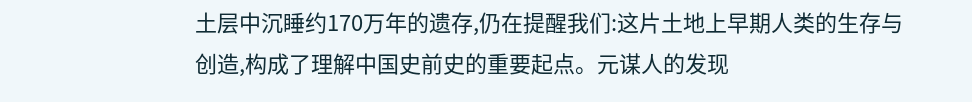土层中沉睡约170万年的遗存,仍在提醒我们:这片土地上早期人类的生存与创造,构成了理解中国史前史的重要起点。元谋人的发现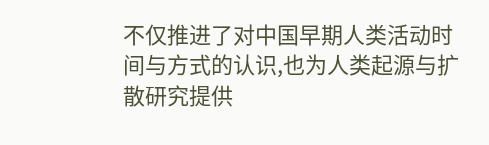不仅推进了对中国早期人类活动时间与方式的认识,也为人类起源与扩散研究提供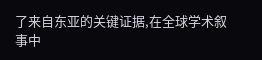了来自东亚的关键证据,在全球学术叙事中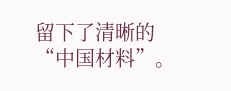留下了清晰的“中国材料”。